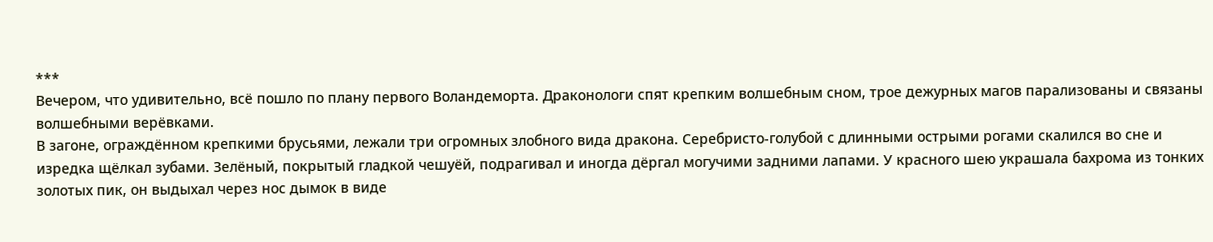***
Вечером, что удивительно, всё пошло по плану первого Воландеморта. Драконологи спят крепким волшебным сном, трое дежурных магов парализованы и связаны волшебными верёвками.
В загоне, ограждённом крепкими брусьями, лежали три огромных злобного вида дракона. Серебристо-голубой с длинными острыми рогами скалился во сне и изредка щёлкал зубами. Зелёный, покрытый гладкой чешуёй, подрагивал и иногда дёргал могучими задними лапами. У красного шею украшала бахрома из тонких золотых пик, он выдыхал через нос дымок в виде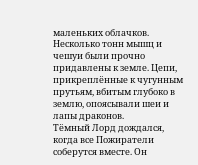маленьких облачков. Несколько тонн мышц и чешуи были прочно придавлены к земле. Цепи, прикреплённые к чугунным прутьям, вбитым глубоко в землю, опоясывали шеи и лапы драконов.
Тёмный Лорд дождался, когда все Пожиратели соберутся вместе. Он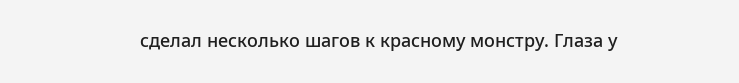сделал несколько шагов к красному монстру. Глаза у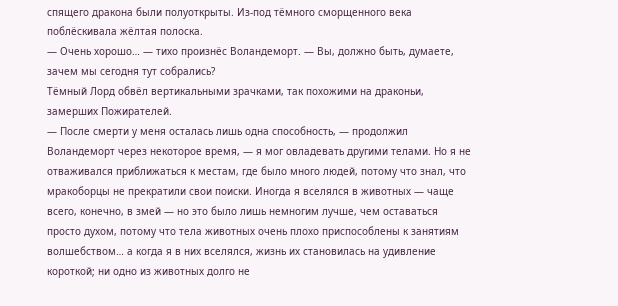спящего дракона были полуоткрыты. Из-под тёмного сморщенного века поблёскивала жёлтая полоска.
— Очень хорошо… — тихо произнёс Воландеморт. — Вы, должно быть, думаете, зачем мы сегодня тут собрались?
Тёмный Лорд обвёл вертикальными зрачками, так похожими на драконьи, замерших Пожирателей.
— После смерти у меня осталась лишь одна способность, — продолжил Воландеморт через некоторое время, — я мог овладевать другими телами. Но я не отваживался приближаться к местам, где было много людей, потому что знал, что мракоборцы не прекратили свои поиски. Иногда я вселялся в животных — чаще всего, конечно, в змей — но это было лишь немногим лучше, чем оставаться просто духом, потому что тела животных очень плохо приспособлены к занятиям волшебством… а когда я в них вселялся, жизнь их становилась на удивление короткой; ни одно из животных долго не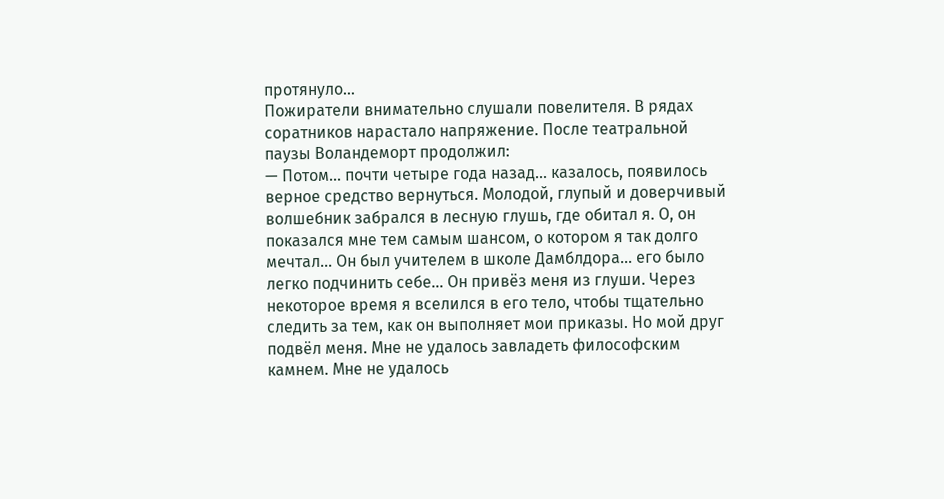протянуло…
Пожиратели внимательно слушали повелителя. В рядах соратников нарастало напряжение. После театральной паузы Воландеморт продолжил:
— Потом… почти четыре года назад… казалось, появилось верное средство вернуться. Молодой, глупый и доверчивый волшебник забрался в лесную глушь, где обитал я. О, он показался мне тем самым шансом, о котором я так долго мечтал… Он был учителем в школе Дамблдора… его было легко подчинить себе… Он привёз меня из глуши. Через некоторое время я вселился в его тело, чтобы тщательно следить за тем, как он выполняет мои приказы. Но мой друг подвёл меня. Мне не удалось завладеть философским камнем. Мне не удалось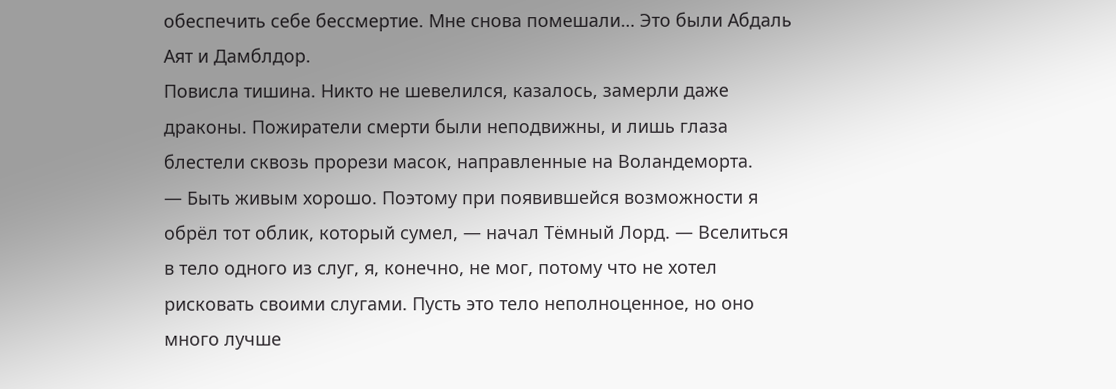обеспечить себе бессмертие. Мне снова помешали… Это были Абдаль Аят и Дамблдор.
Повисла тишина. Никто не шевелился, казалось, замерли даже драконы. Пожиратели смерти были неподвижны, и лишь глаза блестели сквозь прорези масок, направленные на Воландеморта.
— Быть живым хорошо. Поэтому при появившейся возможности я обрёл тот облик, который сумел, — начал Тёмный Лорд. — Вселиться в тело одного из слуг, я, конечно, не мог, потому что не хотел рисковать своими слугами. Пусть это тело неполноценное, но оно много лучше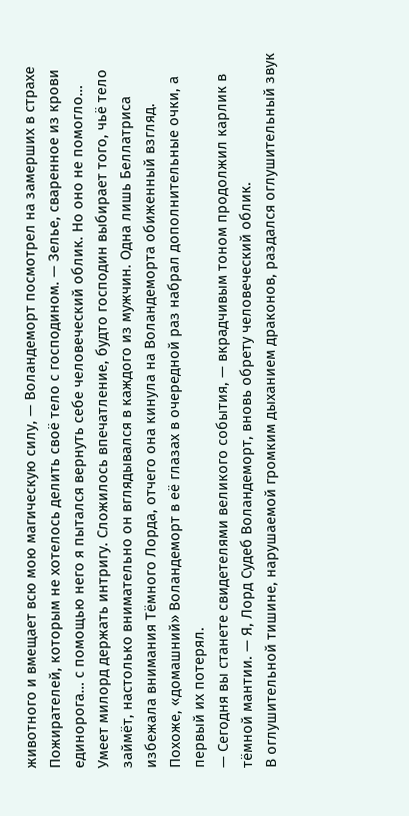животного и вмещает всю мою магическую силу, — Воландеморт посмотрел на замерших в страхе Пожирателей, которым не хотелось делить своё тело с господином. — Зелье, сваренное из крови единорога… с помощью него я пытался вернуть себе человеческий облик. Но оно не помогло…
Умеет милорд держать интригу. Сложилось впечатление, будто господин выбирает того, чьё тело займёт, настолько внимательно он вглядывался в каждого из мужчин. Одна лишь Беллатриса избежала внимания Тёмного Лорда, отчего она кинула на Воландеморта обиженный взгляд. Похоже, «домашний» Воландеморт в её глазах в очередной раз набрал дополнительные очки, а первый их потерял.
— Сегодня вы станете свидетелями великого события, — вкрадчивым тоном продолжил карлик в тёмной мантии. — Я, Лорд Судеб Воландеморт, вновь обрету человеческий облик.
В оглушительной тишине, нарушаемой громким дыханием драконов, раздался оглушительный звук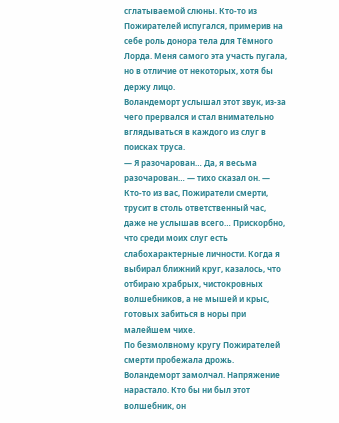сглатываемой слюны. Кто-то из Пожирателей испугался, примерив на себе роль донора тела для Тёмного Лорда. Меня самого эта участь пугала, но в отличие от некоторых, хотя бы держу лицо.
Воландеморт услышал этот звук, из-за чего прервался и стал внимательно вглядываться в каждого из слуг в поисках труса.
— Я разочарован… Да, я весьма разочарован… — тихо сказал он. — Кто-то из вас, Пожиратели смерти, трусит в столь ответственный час, даже не услышав всего… Прискорбно, что среди моих слуг есть слабохарактерные личности. Когда я выбирал ближний круг, казалось, что отбираю храбрых, чистокровных волшебников, а не мышей и крыс, готовых забиться в норы при малейшем чихе.
По безмолвному кругу Пожирателей смерти пробежала дрожь. Воландеморт замолчал. Напряжение нарастало. Кто бы ни был этот волшебник, он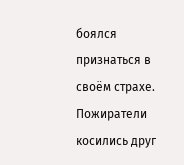боялся признаться в своём страхе. Пожиратели косились друг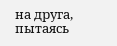на друга, пытаясь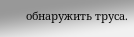обнаружить труса.